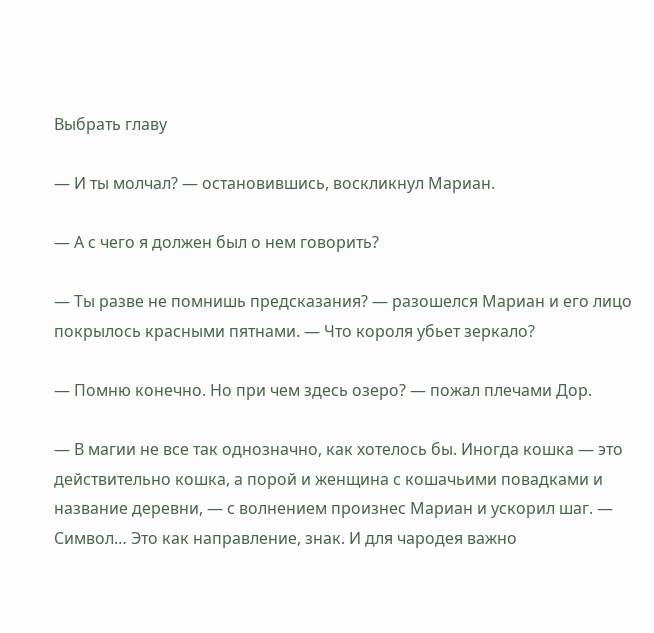Выбрать главу

— И ты молчал? — остановившись, воскликнул Мариан.

— А с чего я должен был о нем говорить?

— Ты разве не помнишь предсказания? — разошелся Мариан и его лицо покрылось красными пятнами. — Что короля убьет зеркало?

— Помню конечно. Но при чем здесь озеро? — пожал плечами Дор.

— В магии не все так однозначно, как хотелось бы. Иногда кошка — это действительно кошка, а порой и женщина с кошачьими повадками и название деревни, — с волнением произнес Мариан и ускорил шаг. — Символ… Это как направление, знак. И для чародея важно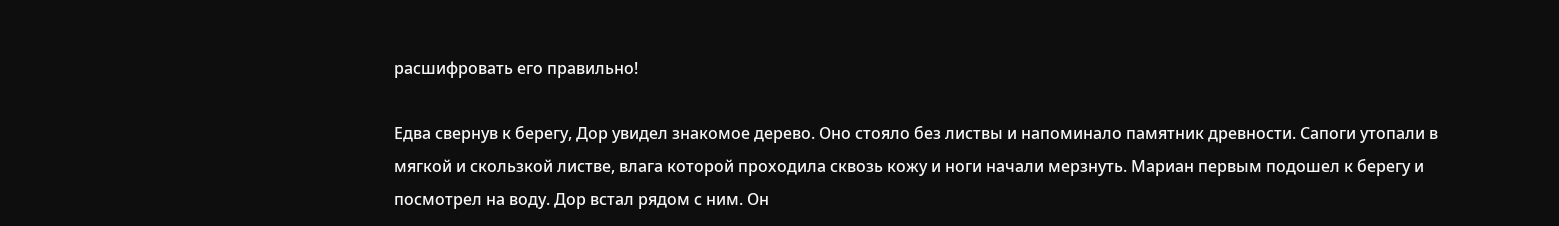расшифровать его правильно!

Едва свернув к берегу, Дор увидел знакомое дерево. Оно стояло без листвы и напоминало памятник древности. Сапоги утопали в мягкой и скользкой листве, влага которой проходила сквозь кожу и ноги начали мерзнуть. Мариан первым подошел к берегу и посмотрел на воду. Дор встал рядом с ним. Он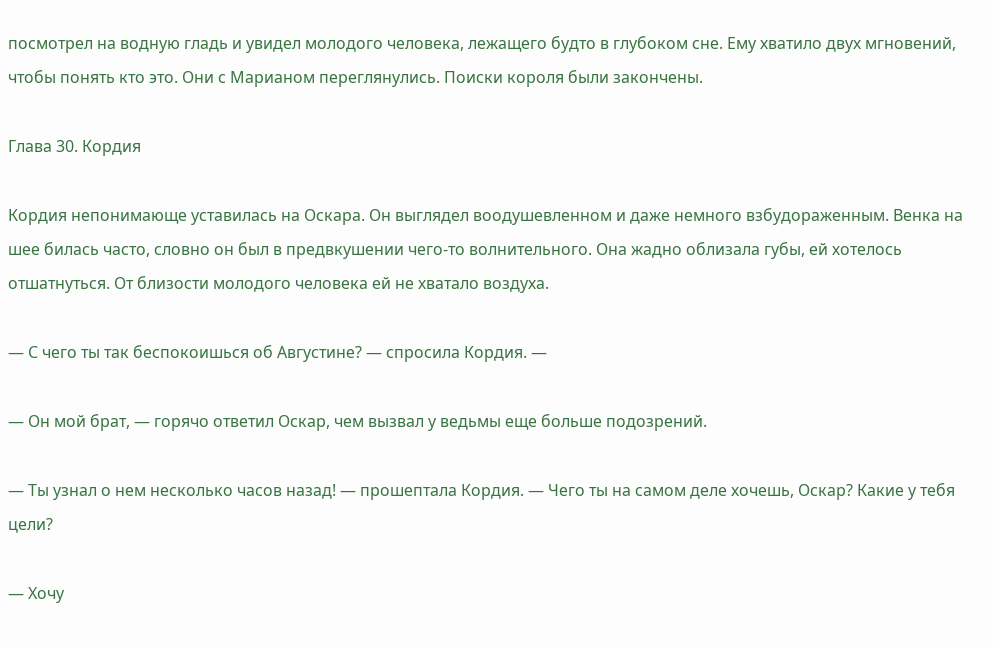посмотрел на водную гладь и увидел молодого человека, лежащего будто в глубоком сне. Ему хватило двух мгновений, чтобы понять кто это. Они с Марианом переглянулись. Поиски короля были закончены.

Глава 30. Кордия

Кордия непонимающе уставилась на Оскара. Он выглядел воодушевленном и даже немного взбудораженным. Венка на шее билась часто, словно он был в предвкушении чего-то волнительного. Она жадно облизала губы, ей хотелось отшатнуться. От близости молодого человека ей не хватало воздуха.

— С чего ты так беспокоишься об Августине? — спросила Кордия. —

— Он мой брат, — горячо ответил Оскар, чем вызвал у ведьмы еще больше подозрений.

— Ты узнал о нем несколько часов назад! — прошептала Кордия. — Чего ты на самом деле хочешь, Оскар? Какие у тебя цели?

— Хочу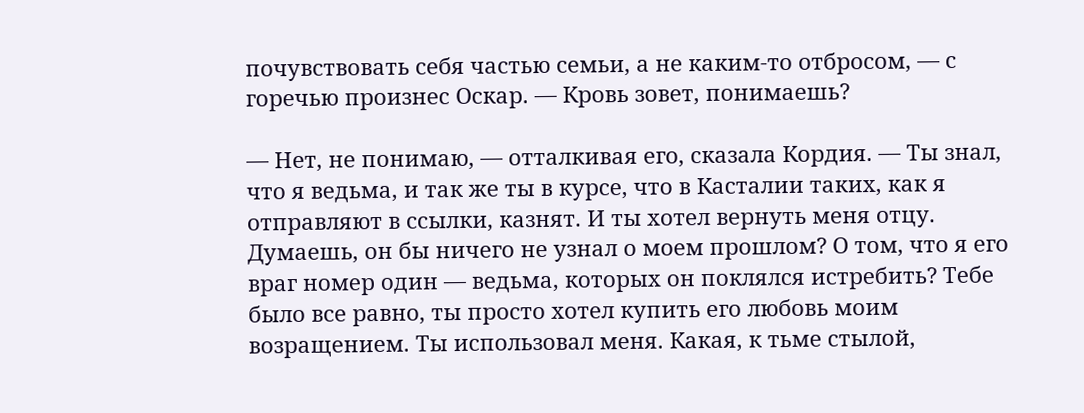почувствовать себя частью семьи, а не каким-то отбросом, — с горечью произнес Оскар. — Кровь зовет, понимаешь?

— Нет, не понимаю, — отталкивая его, сказала Кордия. — Ты знал, что я ведьма, и так же ты в курсе, что в Касталии таких, как я отправляют в ссылки, казнят. И ты хотел вернуть меня отцу. Думаешь, он бы ничего не узнал о моем прошлом? О том, что я его враг номер один — ведьма, которых он поклялся истребить? Тебе было все равно, ты просто хотел купить его любовь моим возращением. Ты использовал меня. Какая, к тьме стылой,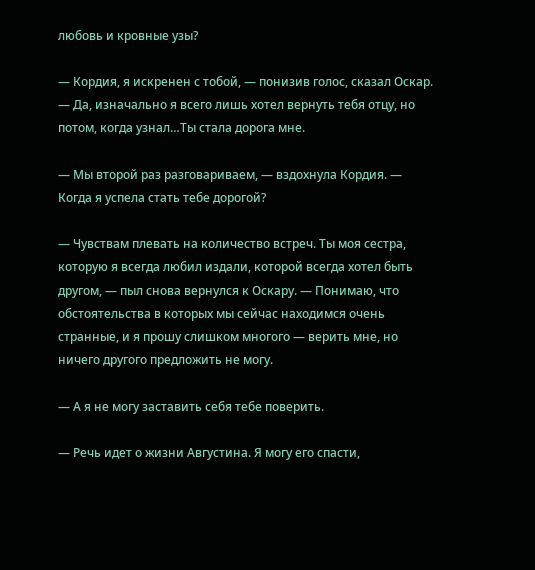любовь и кровные узы?

— Кордия, я искренен с тобой, — понизив голос, сказал Оскар. — Да, изначально я всего лишь хотел вернуть тебя отцу, но потом, когда узнал…Ты стала дорога мне.

— Мы второй раз разговариваем, — вздохнула Кордия. — Когда я успела стать тебе дорогой?

— Чувствам плевать на количество встреч. Ты моя сестра, которую я всегда любил издали, которой всегда хотел быть другом, — пыл снова вернулся к Оскару. — Понимаю, что обстоятельства в которых мы сейчас находимся очень странные, и я прошу слишком многого — верить мне, но ничего другого предложить не могу.

— А я не могу заставить себя тебе поверить.

— Речь идет о жизни Августина. Я могу его спасти,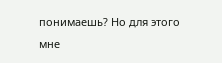понимаешь? Но для этого мне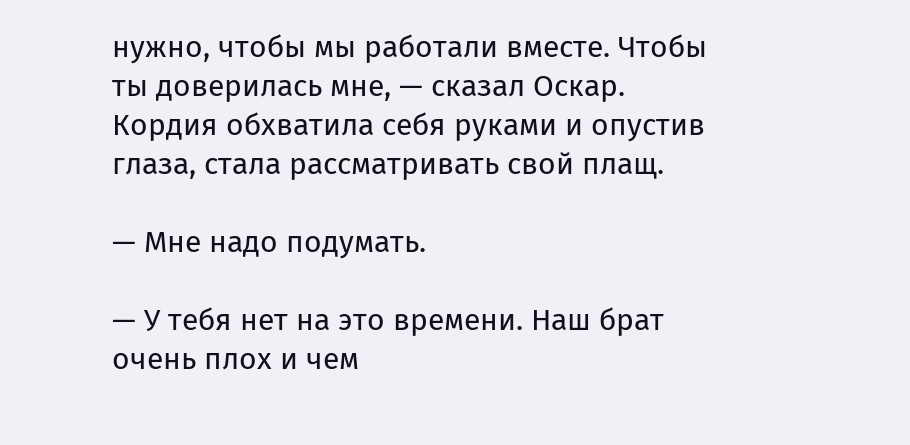нужно, чтобы мы работали вместе. Чтобы ты доверилась мне, — сказал Оскар. Кордия обхватила себя руками и опустив глаза, стала рассматривать свой плащ.

— Мне надо подумать.

— У тебя нет на это времени. Наш брат очень плох и чем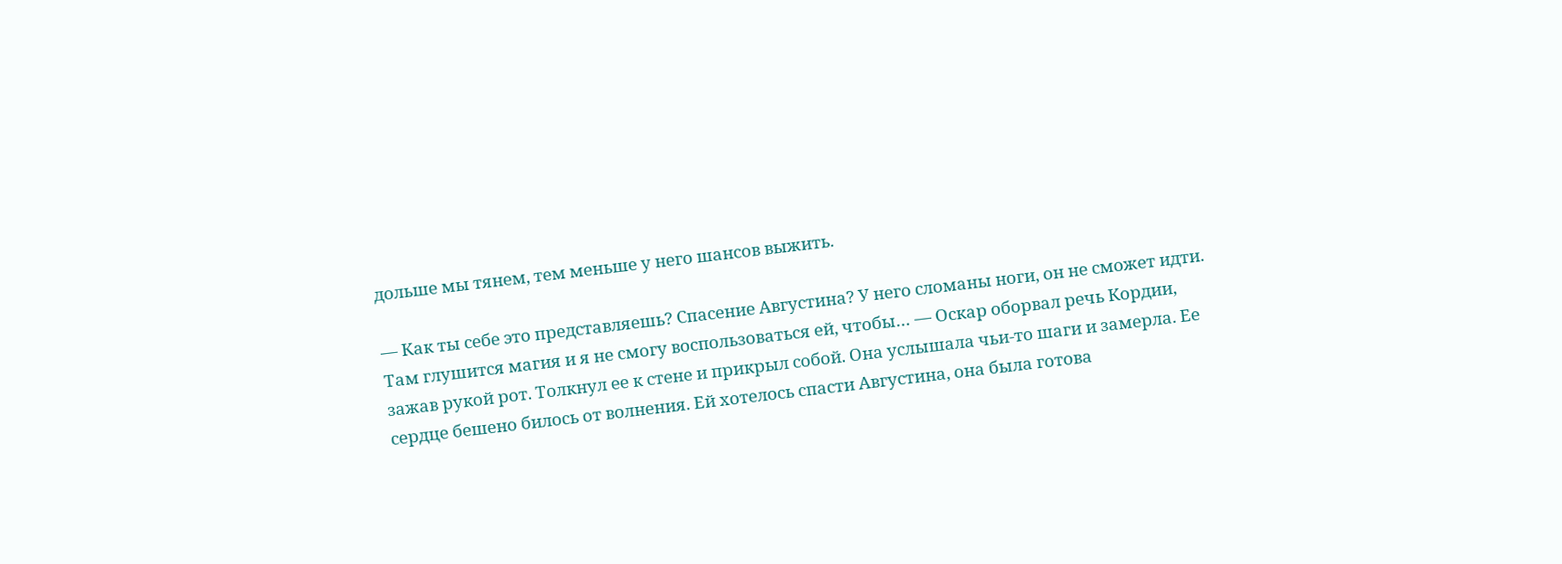дольше мы тянем, тем меньше у него шансов выжить.

— Как ты себе это представляешь? Спасение Августина? У него сломаны ноги, он не сможет идти. Там глушится магия и я не смогу воспользоваться ей, чтобы… — Оскар оборвал речь Кордии, зажав рукой рот. Толкнул ее к стене и прикрыл собой. Она услышала чьи-то шаги и замерла. Ее сердце бешено билось от волнения. Ей хотелось спасти Августина, она была готова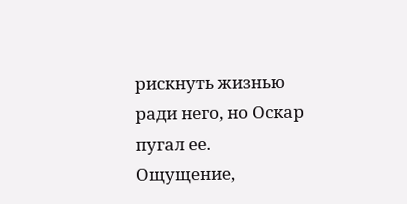рискнуть жизнью ради него, но Оскар пугал ее. Ощущение,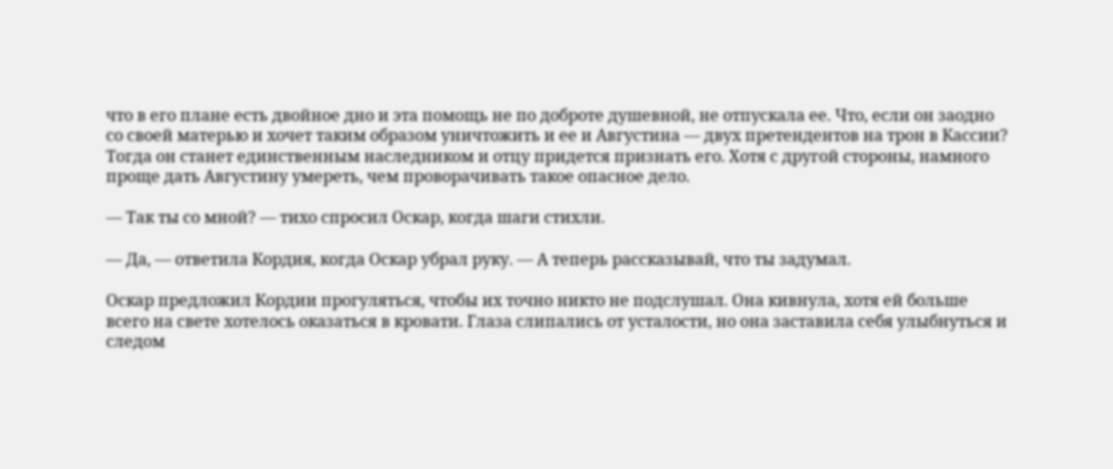что в его плане есть двойное дно и эта помощь не по доброте душевной, не отпускала ее. Что, если он заодно со своей матерью и хочет таким образом уничтожить и ее и Августина — двух претендентов на трон в Кассии? Тогда он станет единственным наследником и отцу придется признать его. Хотя с другой стороны, намного проще дать Августину умереть, чем проворачивать такое опасное дело.

— Так ты со мной? — тихо спросил Оскар, когда шаги стихли.

— Да, — ответила Кордия, когда Оскар убрал руку. — А теперь рассказывай, что ты задумал.

Оскар предложил Кордии прогуляться, чтобы их точно никто не подслушал. Она кивнула, хотя ей больше всего на свете хотелось оказаться в кровати. Глаза слипались от усталости, но она заставила себя улыбнуться и следом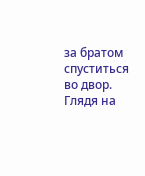за братом спуститься во двор. Глядя на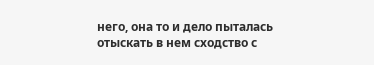него, она то и дело пыталась отыскать в нем сходство с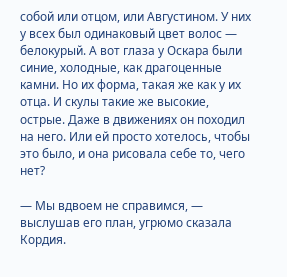собой или отцом, или Августином. У них у всех был одинаковый цвет волос — белокурый. А вот глаза у Оскара были синие, холодные, как драгоценные камни. Но их форма, такая же как у их отца. И скулы такие же высокие, острые. Даже в движениях он походил на него. Или ей просто хотелось, чтобы это было, и она рисовала себе то, чего нет?

— Мы вдвоем не справимся, — выслушав его план, угрюмо сказала Кордия.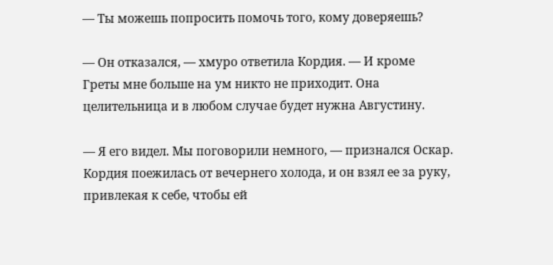— Ты можешь попросить помочь того, кому доверяешь?

— Он отказался, — хмуро ответила Кордия. — И кроме Греты мне больше на ум никто не приходит. Она целительница и в любом случае будет нужна Августину.

— Я его видел. Мы поговорили немного, — признался Оскар. Кордия поежилась от вечернего холода, и он взял ее за руку, привлекая к себе, чтобы ей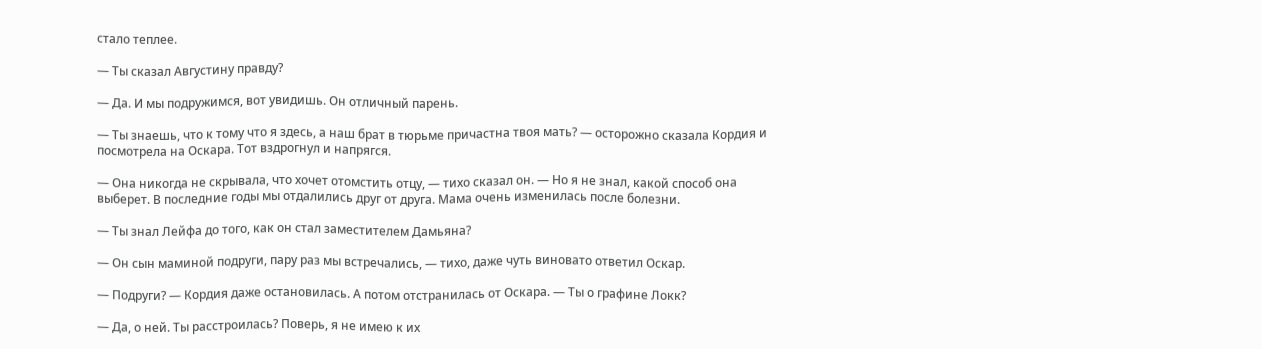стало теплее.

— Ты сказал Августину правду?

— Да. И мы подружимся, вот увидишь. Он отличный парень.

— Ты знаешь, что к тому что я здесь, а наш брат в тюрьме причастна твоя мать? — осторожно сказала Кордия и посмотрела на Оскара. Тот вздрогнул и напрягся.

— Она никогда не скрывала, что хочет отомстить отцу, — тихо сказал он. — Но я не знал, какой способ она выберет. В последние годы мы отдалились друг от друга. Мама очень изменилась после болезни.

— Ты знал Лейфа до того, как он стал заместителем Дамьяна?

— Он сын маминой подруги, пару раз мы встречались, — тихо, даже чуть виновато ответил Оскар.

— Подруги? — Кордия даже остановилась. А потом отстранилась от Оскара. — Ты о графине Локк?

— Да, о ней. Ты расстроилась? Поверь, я не имею к их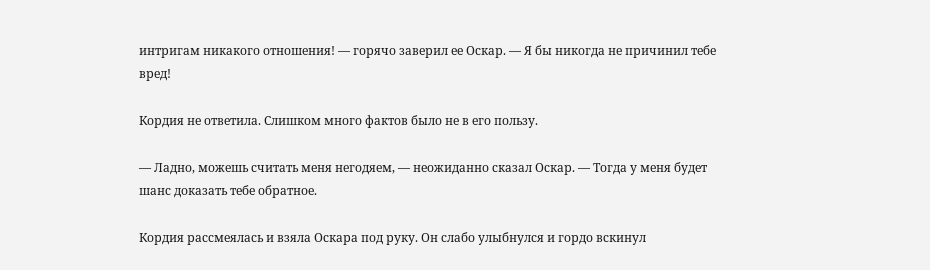интригам никакого отношения! — горячо заверил ее Оскар. — Я бы никогда не причинил тебе вред!

Кордия не ответила. Слишком много фактов было не в его пользу.

— Ладно, можешь считать меня негодяем, — неожиданно сказал Оскар. — Тогда у меня будет шанс доказать тебе обратное.

Кордия рассмеялась и взяла Оскара под руку. Он слабо улыбнулся и гордо вскинул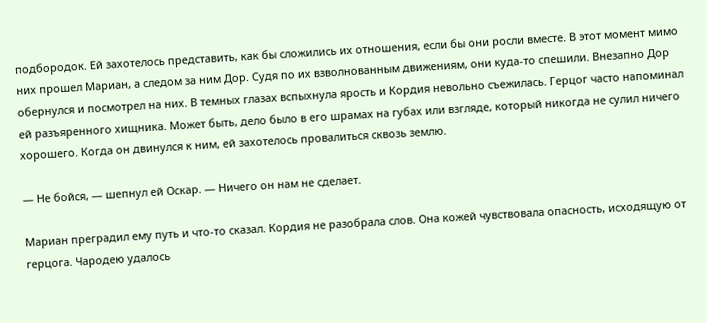подбородок. Ей захотелось представить, как бы сложились их отношения, если бы они росли вместе. В этот момент мимо них прошел Мариан, а следом за ним Дор. Судя по их взволнованным движениям, они куда-то спешили. Внезапно Дор обернулся и посмотрел на них. В темных глазах вспыхнула ярость и Кордия невольно съежилась. Герцог часто напоминал ей разъяренного хищника. Может быть, дело было в его шрамах на губах или взгляде, который никогда не сулил ничего хорошего. Когда он двинулся к ним, ей захотелось провалиться сквозь землю.

— Не бойся, — шепнул ей Оскар. — Ничего он нам не сделает.

Мариан преградил ему путь и что-то сказал. Кордия не разобрала слов. Она кожей чувствовала опасность, исходящую от герцога. Чародею удалось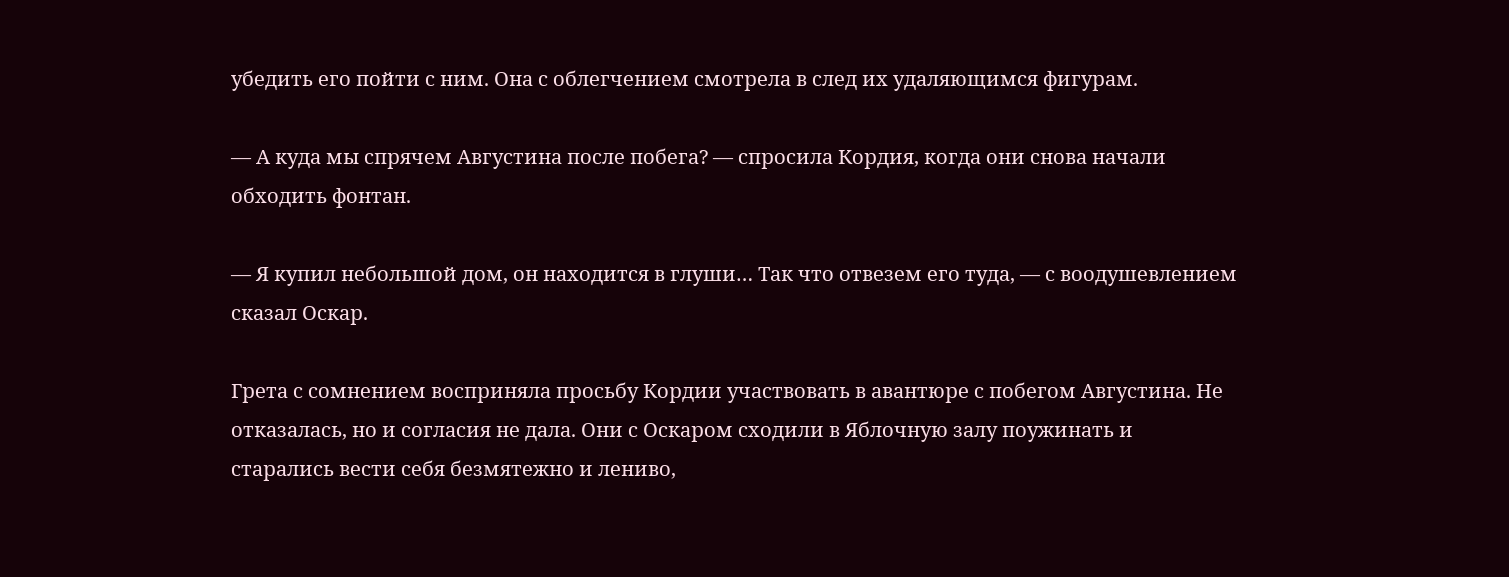убедить его пойти с ним. Она с облегчением смотрела в след их удаляющимся фигурам.

— А куда мы спрячем Августина после побега? — спросила Кордия, когда они снова начали обходить фонтан.

— Я купил небольшой дом, он находится в глуши… Так что отвезем его туда, — с воодушевлением сказал Оскар.

Грета с сомнением восприняла просьбу Кордии участвовать в авантюре с побегом Августина. Не отказалась, но и согласия не дала. Они с Оскаром сходили в Яблочную залу поужинать и старались вести себя безмятежно и лениво,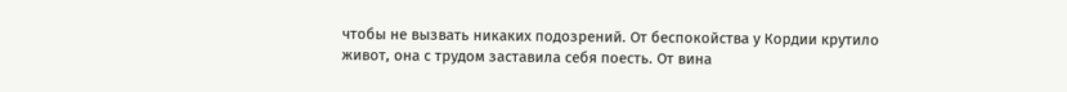чтобы не вызвать никаких подозрений. От беспокойства у Кордии крутило живот, она с трудом заставила себя поесть. От вина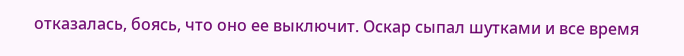отказалась, боясь, что оно ее выключит. Оскар сыпал шутками и все время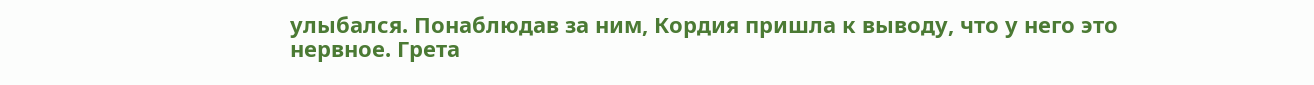улыбался. Понаблюдав за ним, Кордия пришла к выводу, что у него это нервное. Грета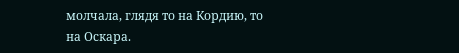молчала, глядя то на Кордию, то на Оскара.